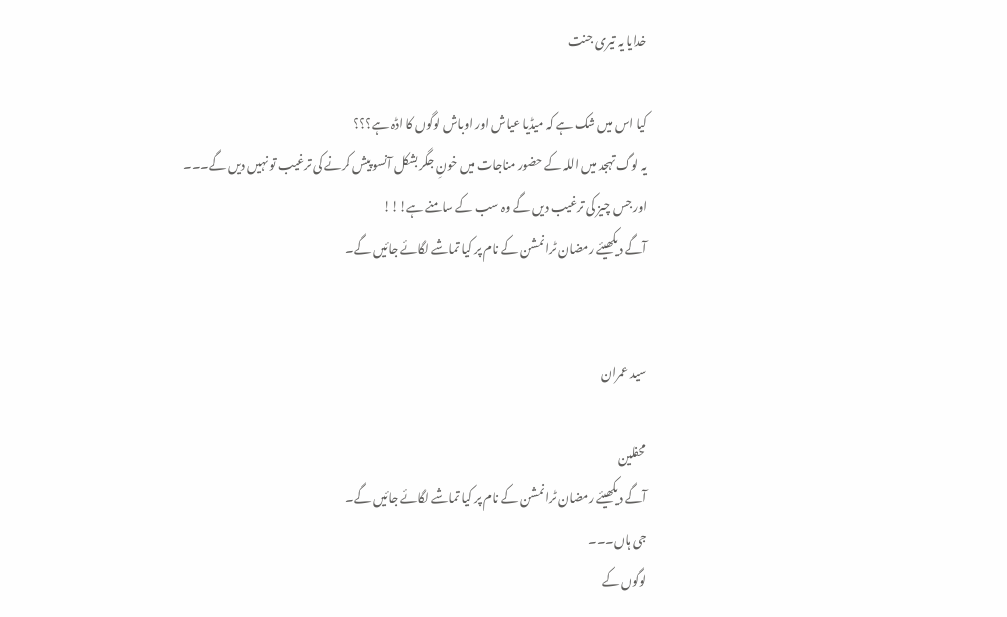خدایا یہ تیری جنت

کیا اس میں شک ہے کہ میڈیا عیاش اور اوباش لوگوں کا اڈہ ہے؟؟؟
یہ لوگ تہجد میں اللہ کے حضور مناجات میں خونِ جگر بشکل آنسو پیش کرنے کی ترغیب تو نہیں دیں گے۔۔۔
اور جس چیز کی ترغیب دیں گے وہ سب کے سامنے ہے!!!
آگے دیکھیئے رمضان ٹرانمشن کے نام پر کیا تماشے لگائے جائیں گے۔


سید عمران

محفلین
آگے دیکھیئے رمضان ٹرانمشن کے نام پر کیا تماشے لگائے جائیں گے۔
جی ہاں۔۔۔
لوگوں کے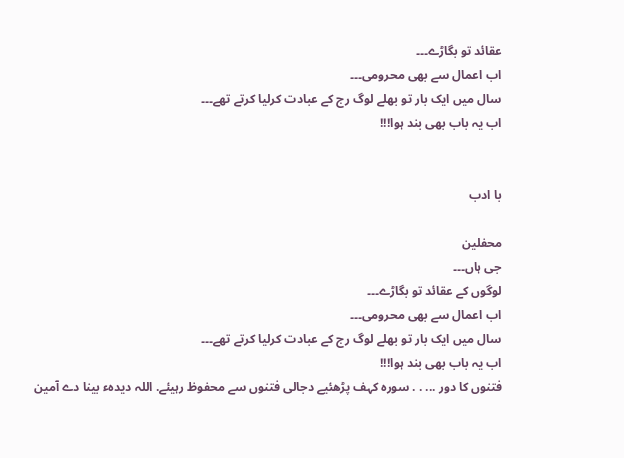عقائد تو بگاڑے۔۔۔
اب اعمال سے بھی محرومی۔۔۔
سال میں ایک بار تو بھلے لوگ رج کے عبادت کرلیا کرتے تھے۔۔۔
اب یہ باب بھی بند ہوا!!!


با ادب

محفلین
جی ہاں۔۔۔
لوگوں کے عقائد تو بگاڑے۔۔۔
اب اعمال سے بھی محرومی۔۔۔
سال میں ایک بار تو بھلے لوگ رج کے عبادت کرلیا کرتے تھے۔۔۔
اب یہ باب بھی بند ہوا!!!
فتنوں کا دور ... . . سورہ کہف پڑھئیے دجالی فتنوں سے محفوظ رہیئے. اللہ دیدہء بینا دے آمین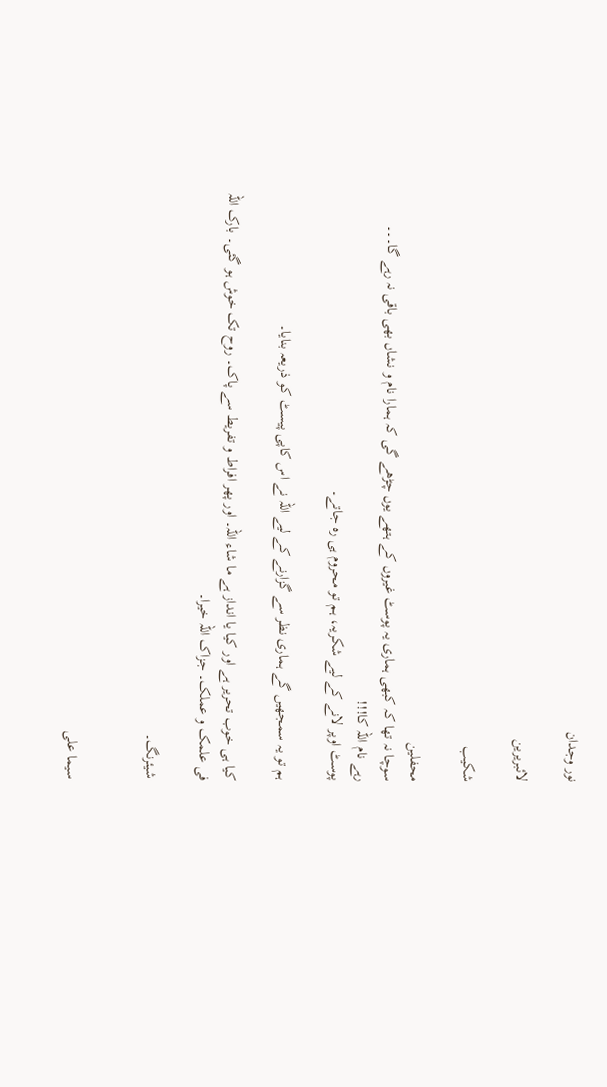نور وجدان

لائبریرین

شکیب

محفلین
سوچا نہ تھا کہ کبھی ہماری یہ پوسٹ غیروں کے ہتھے یوں چڑھے گی کہ ہمارا نام و نشاں بھی باقی نہ رہے گا۔۔۔
رہے نام اللہ کا!!!
پوسٹ اوپر لانے کے لیے شکریہ، ہم تو محروم ہی رہ جاتے۔

ہم تو یہ سمجھیں گے ہماری نظر سے گزارنے کے لیے اللہ نے اس کاپی پیسٹ کو ذریعہ بنایا۔

کیا ہی خوب تحریر ہے اور کیا یا انداز ہے ما شاء اللہ۔ اور پھر افراط و تفریط سے پاک۔ روح تک خوش ہو گئی۔ بارک اللہ فی علمک و عملک۔ جزاک اللہ خیرا۔

شیئرنگ۔


سیما علی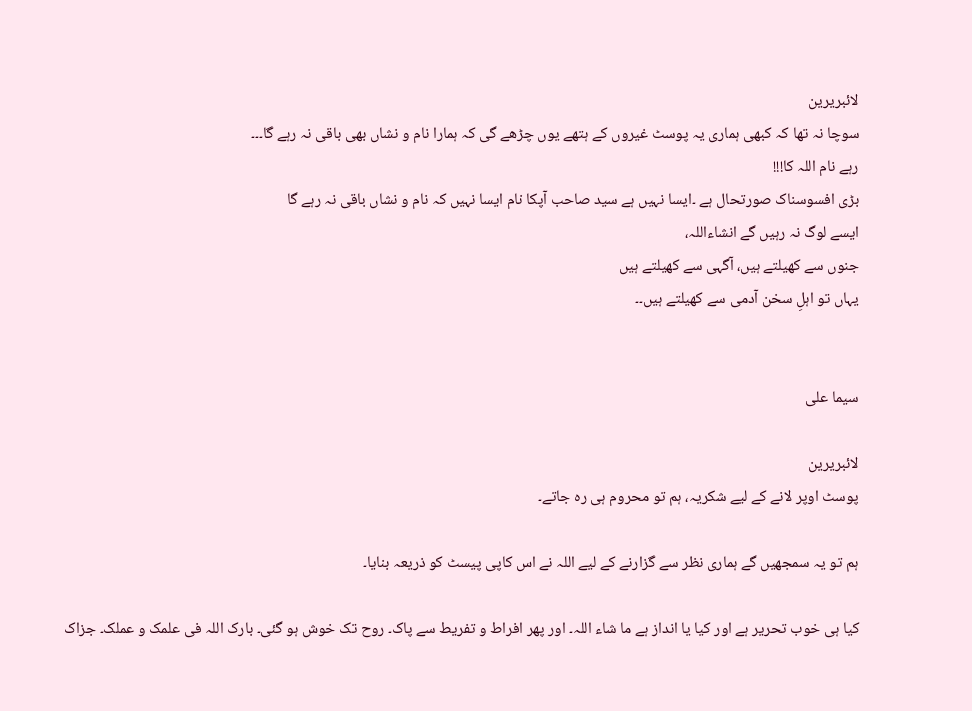لائبریرین
سوچا نہ تھا کہ کبھی ہماری یہ پوسٹ غیروں کے ہتھے یوں چڑھے گی کہ ہمارا نام و نشاں بھی باقی نہ رہے گا۔۔۔
رہے نام اللہ کا!!!
بڑی افسوسناک صورتحال ہے ۔ایسا نہیں ہے سید صاحب آپکا نام ایسا نہیں کہ نام و نشاں باقی نہ رہے گا
ایسے لوگ نہ رہیں گے انشاءاللہ،
جنوں سے کھیلتے ہیں، آگہی سے کھیلتے ہیں
یہاں تو اہلِ سخن آدمی سے کھیلتے ہیں۔۔


سیما علی

لائبریرین
پوسٹ اوپر لانے کے لیے شکریہ، ہم تو محروم ہی رہ جاتے۔

ہم تو یہ سمجھیں گے ہماری نظر سے گزارنے کے لیے اللہ نے اس کاپی پیسٹ کو ذریعہ بنایا۔

کیا ہی خوب تحریر ہے اور کیا یا انداز ہے ما شاء اللہ۔ اور پھر افراط و تفریط سے پاک۔ روح تک خوش ہو گئی۔ بارک اللہ فی علمک و عملک۔ جزاک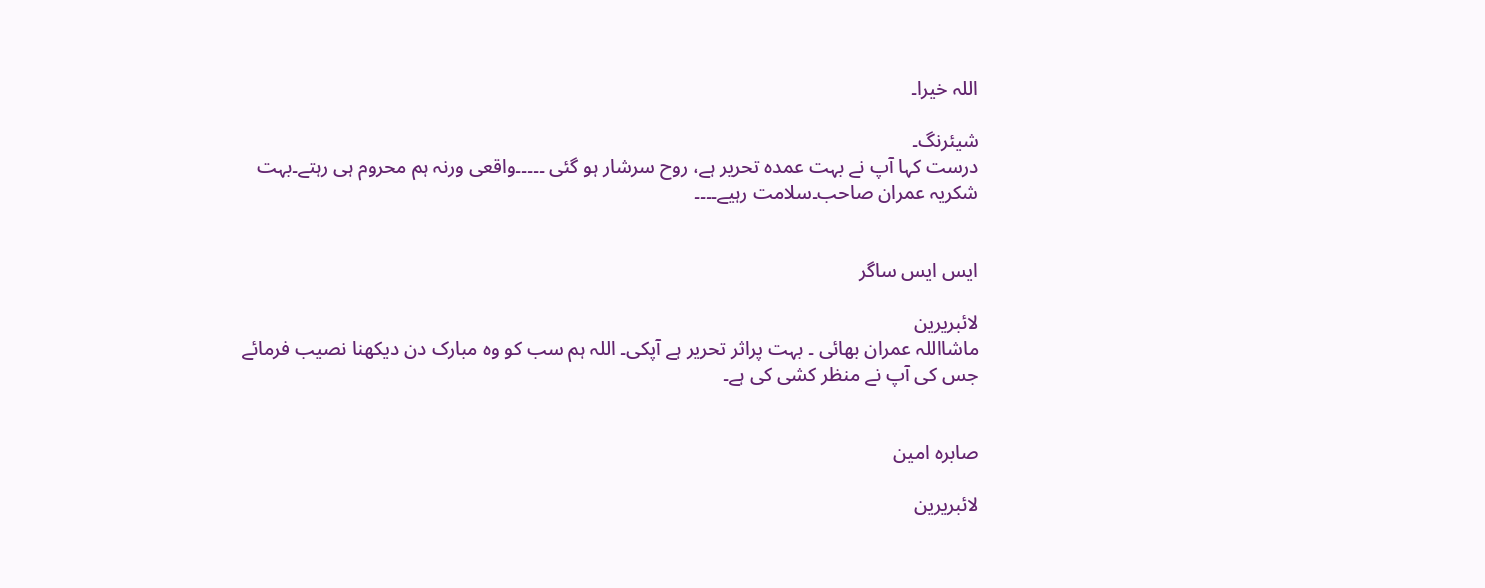اللہ خیرا۔

شیئرنگ۔
درست کہا آپ نے بہت عمدہ تحریر ہے، روح سرشار ہو گئی ۔۔۔۔۔واقعی ورنہ ہم محروم ہی رہتے۔بہت شکریہ عمران صاحب۔سلامت رہیے۔۔۔۔


ایس ایس ساگر

لائبریرین
ماشااللہ عمران بھائی ۔ بہت پراثر تحریر ہے آپکی۔ اللہ ہم سب کو وہ مبارک دن دیکھنا نصیب فرمائے جس کی آپ نے منظر کشی کی ہے۔


صابرہ امین

لائبریرین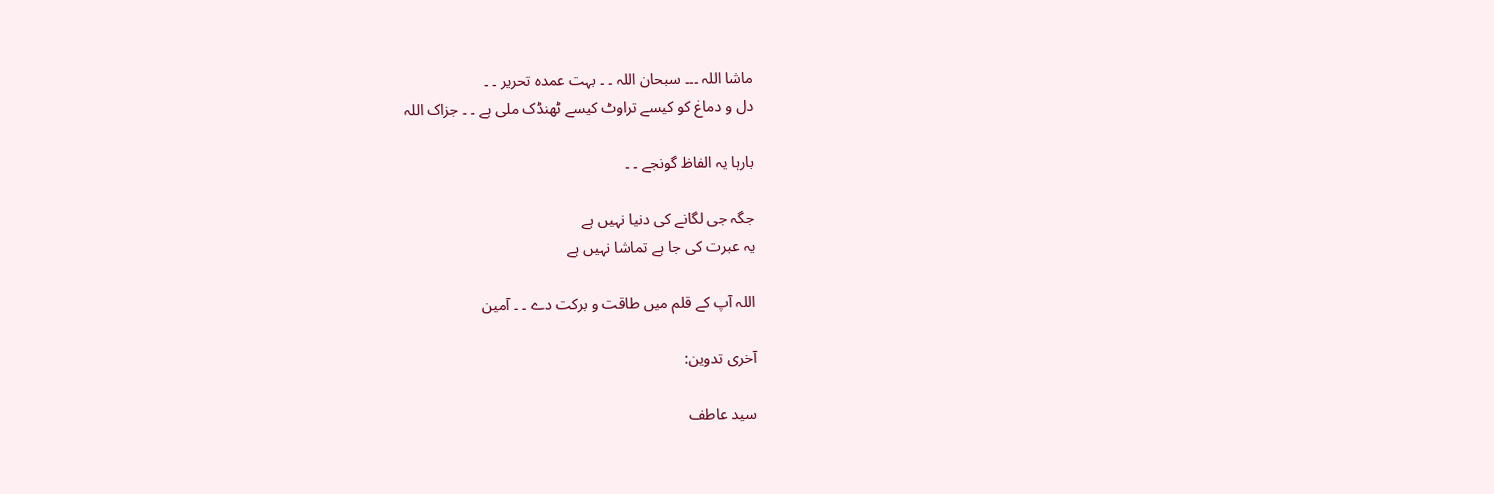ماشا اللہ ۔۔۔ سبحان اللہ ۔ ۔ بہت عمدہ تحریر ۔ ۔
دل و دماغ کو کیسے تراوٹ کیسے ٹھنڈک ملی ہے ۔ ۔ جزاک اللہ

بارہا یہ الفاظ گونجے ۔ ۔

جگہ جی لگانے کی دنیا نہیں ہے
یہ عبرت کی جا ہے تماشا نہیں ہے

اللہ آپ کے قلم میں طاقت و برکت دے ۔ ۔ آمین

آخری تدوین:

سید عاطف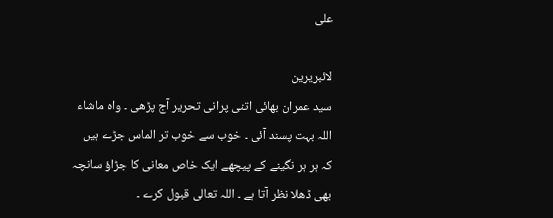علی

لائبریرین
سید عمران بھائی اتنی پرانی تحریر آج پڑھی ۔ واہ ماشاء اللہ بہت پسند آئی ۔ خوب سے خوب تر الماس جڑے ہیں کہ ہر ہر نگینے کے پیچھے ایک خاص معانی کا جڑاؤ سانچہ بھی ڈھلا نظر آتا ہے ۔ اللہ تعالی قبول کرے ۔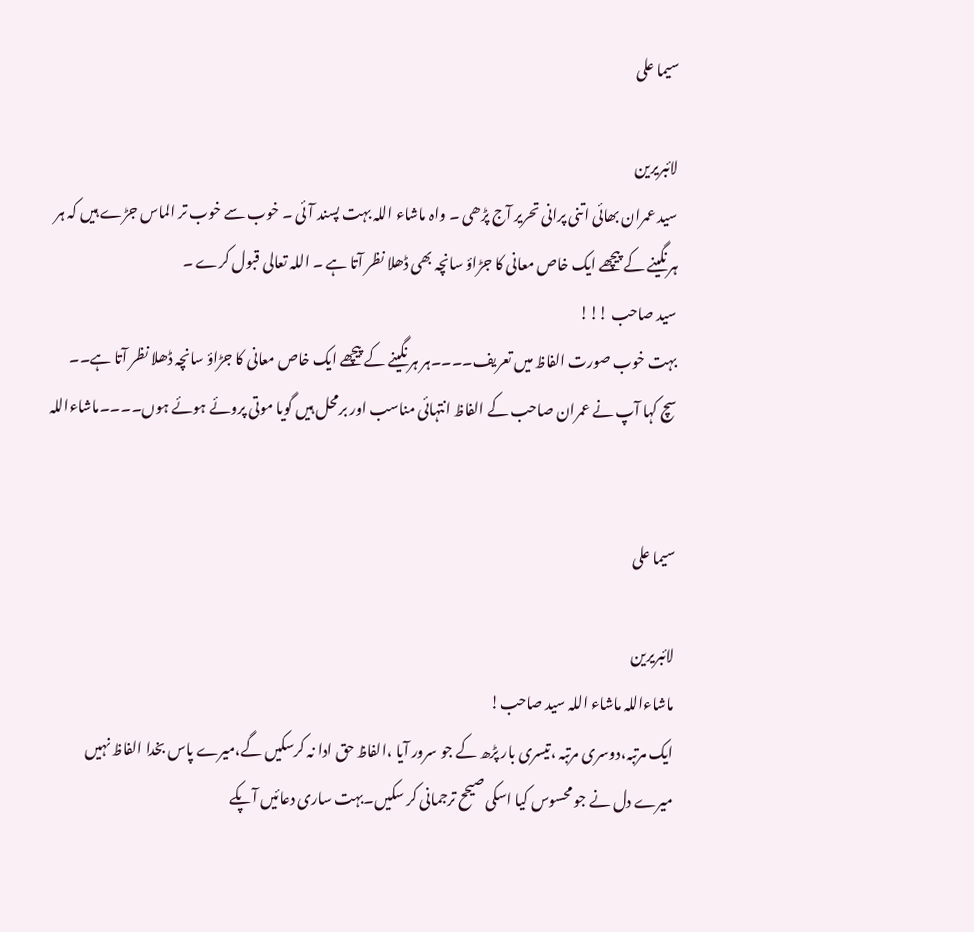سیما علی

لائبریرین
سید عمران بھائی اتنی پرانی تحریر آج پڑھی ۔ واہ ماشاء اللہ بہت پسند آئی ۔ خوب سے خوب تر الماس جڑے ہیں کہ ہر ہر نگینے کے پیچھے ایک خاص معانی کا جڑاؤ سانچہ بھی ڈھلا نظر آتا ہے ۔ اللہ تعالی قبول کرے ۔
سید صاحب !!!
بہت خوب صورت الفاظ میں تعریف۔۔۔۔ہر ہر نگینے کے پیچھے ایک خاص معانی کا جڑاؤ سانچہ ڈھلا نظر آتا ہے۔۔
سچ کہا آپ نے عمران صاحب کے الفاظ انتہائی مناسب اور برمحل ہیں گویا موتی پروئے ہوئے ہوں۔۔۔۔ماشاءاللہ


سیما علی

لائبریرین
ماشاءاللہ ماشاء اللہ سید صاحب!
ایک مرتبہ،دوسری مرتبہ ،تیسری بار پڑھ کے جو سرور آیا ،الفاظ حق ادا نہ کرسکیں گے،میرے پاس بخدا الفاظ نہیں میرے دل نے جو محسوس کیا اسکی صیحح ترجمانی کر سکیں۔بہت ساری دعائیں آپکے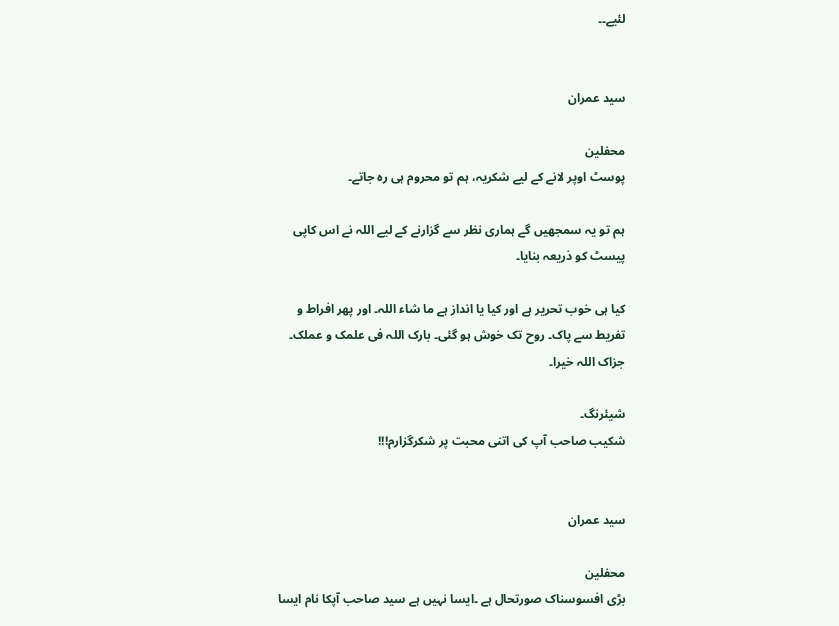لئیے۔۔


سید عمران

محفلین
پوسٹ اوپر لانے کے لیے شکریہ، ہم تو محروم ہی رہ جاتے۔

ہم تو یہ سمجھیں گے ہماری نظر سے گزارنے کے لیے اللہ نے اس کاپی پیسٹ کو ذریعہ بنایا۔

کیا ہی خوب تحریر ہے اور کیا یا انداز ہے ما شاء اللہ۔ اور پھر افراط و تفریط سے پاک۔ روح تک خوش ہو گئی۔ بارک اللہ فی علمک و عملک۔ جزاک اللہ خیرا۔

شیئرنگ۔
شکیب صاحب آپ کی اتنی محبت پر شکرگزارم!!!


سید عمران

محفلین
بڑی افسوسناک صورتحال ہے ۔ایسا نہیں ہے سید صاحب آپکا نام ایسا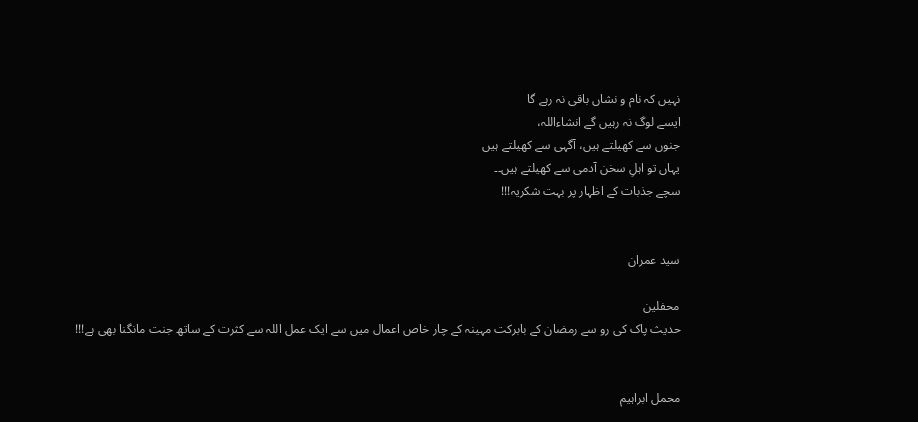نہیں کہ نام و نشاں باقی نہ رہے گا
ایسے لوگ نہ رہیں گے انشاءاللہ،
جنوں سے کھیلتے ہیں، آگہی سے کھیلتے ہیں
یہاں تو اہلِ سخن آدمی سے کھیلتے ہیں۔۔
سچے جذبات کے اظہار پر بہت شکریہ!!!


سید عمران

محفلین
حدیث پاک کی رو سے رمضان کے بابرکت مہینہ کے چار خاص اعمال میں سے ایک عمل اللہ سے کثرت کے ساتھ جنت مانگنا بھی ہے!!!


محمل ابراہیم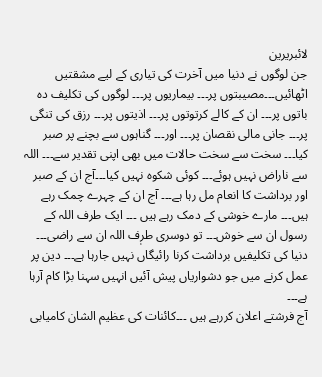لائبریرین
جن لوگوں نے دنیا میں آخرت کی تیاری کے لیے مشقتیں اٹھائیں۔۔۔مصیبتوں پر۔۔۔ بیماریوں پر۔۔۔ لوگوں کی تکلیف دہ باتوں پر۔۔۔ ان کے کالے کرتوتوں پر۔۔۔ اذیتوں پر۔۔۔ رزق کی تنگی پر۔۔۔ جانی مالی نقصان پر۔۔۔ اور۔۔۔ گناہوں سے بچنے پر صبر کیا۔۔۔ سخت سے سخت حالات میں بھی اپنی تقدیر سے۔۔۔ اللہ سے ناراض نہیں ہوئے۔۔۔ کوئی شکوہ نہیں کیا۔۔۔آج ان کے صبر اور برداشت کا انعام مل رہا ہے۔۔۔ آج ان کے چہرے چمک رہے ہیں۔۔۔ مارے خوشی کے دمک رہے ہیں ۔۔۔ ایک طرف اللہ کے رسول ان سے خوش۔۔۔ تو دوسری طرٖف اللہ ان سے راضی۔۔۔ دنیا کی تکلیفیں برداشت کرنا رائیگاں نہیں جارہا ہے۔۔۔ دین پر عمل کرنے میں جو دشواریاں پیش آئیں انہیں سہنا بڑا کام آرہا ہے۔۔۔
آج فرشتے اعلان کررہے ہیں ۔۔۔کائنات کی عظیم الشان کامیابی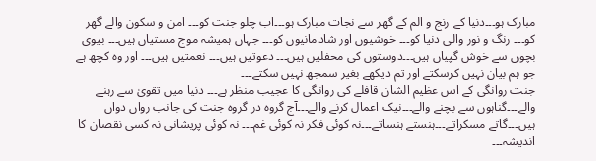مبارک ہو۔۔۔دنیا کے رنج و الم کے گھر سے نجات مبارک ہو۔۔۔اب چلو جنت کو۔۔۔ امن و سکون والے گھر کو۔۔۔ رنگ و نور والی دنیا کو۔۔۔ خوشیوں اور شادمانیوں کو۔۔۔ جہاں ہمیشہ موج مستیاں ہیں۔۔۔ بیوی بچوں سے خوش گپیاں ہیں۔۔۔دوستوں کی محفلیں ہیں۔۔۔ دعوتیں ہیں۔۔۔ نعمتیں ہیں۔۔۔ اور وہ کچھ ہے جو ہم بیان نہیں کرسکتے اور تم دیکھے بغیر سمجھ نہیں سکتے۔۔۔
جنت روانگی کے اس عظیم الشان قافلے کی روانگی کا عجیب منظر ہے۔۔۔ دنیا میں تقویٰ سے رہنے والے۔۔۔گناہوں سے بچنے والے۔۔۔نیک اعمال کرنے والے۔۔۔آج گروہ در گروہ جنت کی جانب رواں دواں ہیں۔۔۔گاتے مسکراتے۔۔۔ہنستے ہنساتے۔۔۔نہ کوئی فکر نہ کوئی غم۔۔۔ نہ کوئی پریشانی نہ کسی نقصان کا اندیشہ۔۔۔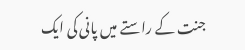جنت کے راستے میں پانی کی ایک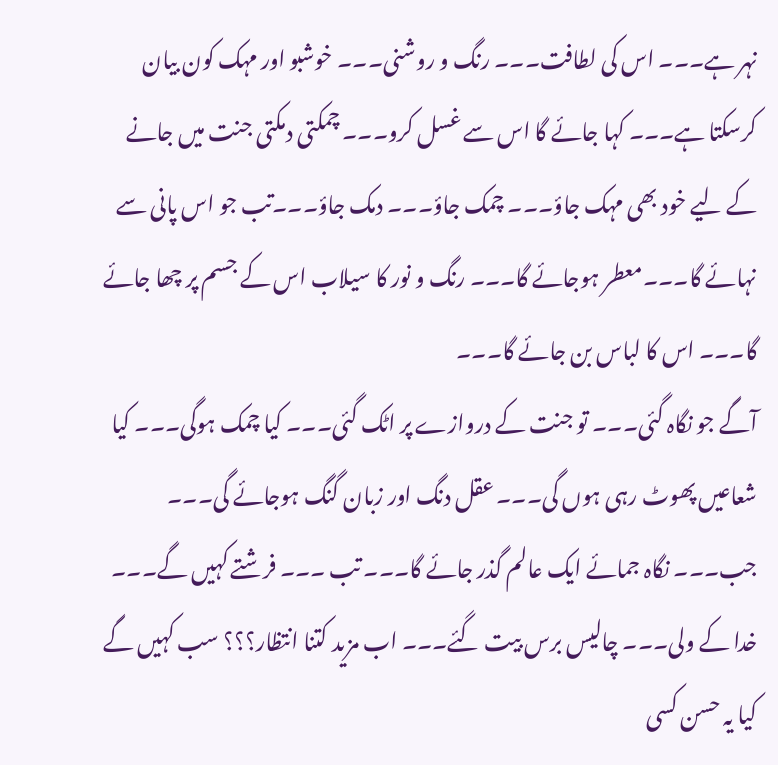نہر ہے۔۔۔ اس کی لطافت۔۔۔ رنگ و روشنی۔۔۔ خوشبو اور مہک کون بیان کرسکتا ہے۔۔۔ کہا جائے گا اس سے غسل کرو۔۔۔ چمکتی دمکتی جنت میں جانے کے لیے خود بھی مہک جاؤ۔۔۔ چمک جاؤ۔۔۔ دمک جاؤ۔۔۔تب جو اس پانی سے نہائے گا۔۔۔معطر ہوجائے گا۔۔۔ رنگ و نور کا سیلاب اس کے جسم پر چھا جائے گا۔۔۔ اس کا لباس بن جائے گا۔۔۔
آگے جو نگاہ گئی۔۔۔ تو جنت کے دروازے پر اٹک گئی۔۔۔ کیا چمک ہوگی۔۔۔ کیا شعاعیں پھوٹ رہی ہوں گی۔۔۔ عقل دنگ اور زبان گنگ ہوجائے گی۔۔۔ جب۔۔۔ نگاہ جمائے ایک عالم گذر جائے گا۔۔۔ تب ۔۔۔ فرشتے کہیں گے۔۔۔ خدا کے ولی۔۔۔ چالیس برس بیت گئے۔۔۔ اب مزید کتنا انتظار؟؟؟ سب کہیں گے کیا یہ حسن کسی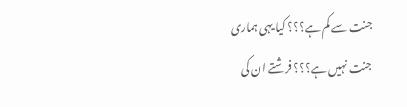جنت سے کم ہے؟؟؟ کیا یہی ہماری جنت نہیں ہے؟؟؟ فرشتے ان کی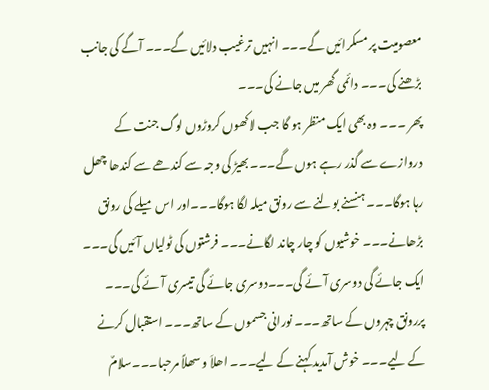معصومیت پر مسکرائیں گے۔۔۔ انہیں ترغیب دلائیں گے۔۔۔ آگے کی جانب بڑھنے کی۔۔۔ دائمی گھر میں جانے کی۔۔۔
پھر ۔۔۔ وہ بھی ایک منظر ہو گا جب لاکھوں کروڑوں لوگ جنت کے دروازے سے گذر رہے ہوں گے۔۔۔ بھیڑ کی وجہ سے کندھے سے کندھا چھل رہا ہوگا۔۔۔ ہنسنے بولنے سے رونق میلہ لگا ہوگا۔۔۔اور اس میلے کی رونق بڑھانے۔۔۔ خوشیوں کو چار چاند لگانے۔۔۔ فرشتوں کی ٹولیاں آئیں گی۔۔۔ ایک جائے گی دوسری آئے گی۔۔۔دوسری جائے گی تیسری آئے گی۔۔۔ پررونق چہروں کے ساتھ۔۔۔ نورانی جسموں کے ساتھ۔۔۔ استقبال کرنے کے لیے۔۔۔ خوش آمدید کہنے کے لیے۔۔۔ اھلاَ و سھلاً مرحبا۔۔۔سلامٌ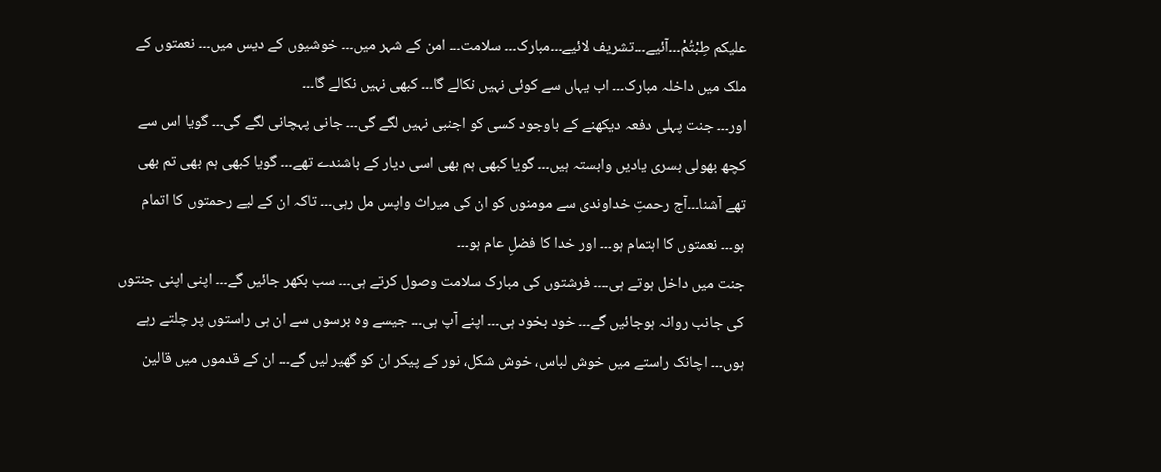علیکم طِبْتُمْ۔۔۔آئیے۔۔۔تشریف لائیے۔۔۔مبارک۔۔۔ سلامت۔۔۔ امن کے شہر میں۔۔۔ خوشیوں کے دیس میں۔۔۔ نعمتوں کے ملک میں داخلہ مبارک۔۔۔ اب یہاں سے کوئی نہیں نکالے گا۔۔۔ کبھی نہیں نکالے گا۔۔۔
اور۔۔۔ جنت پہلی دفعہ دیکھنے کے باوجود کسی کو اجنبی نہیں لگے گی۔۔۔ جانی پہچانی لگے گی۔۔۔ گویا اس سے کچھ بھولی بسری یادیں وابستہ ہیں۔۔۔ گویا کبھی ہم بھی اسی دیار کے باشندے تھے۔۔۔ گویا کبھی ہم بھی تم بھی تھے آشنا۔۔۔آج رحمتِ خداوندی سے مومنوں کو ان کی میراث واپس مل رہی۔۔۔ تاکہ ان کے لیے رحمتوں کا اتمام ہو۔۔۔ نعمتوں کا اہتمام ہو۔۔۔ اور خدا کا فضلِ عام ہو۔۔۔
جنت میں داخل ہوتے ہی۔۔۔۔ فرشتوں کی مبارک سلامت وصول کرتے ہی۔۔۔ سب بکھر جائیں گے۔۔۔ اپنی اپنی جنتوں کی جانب روانہ ہوجائیں گے۔۔۔ خود بخود ہی۔۔۔ اپنے آپ ہی۔۔۔ جیسے وہ برسوں سے ان ہی راستوں پر چلتے رہے ہوں۔۔۔ اچانک راستے میں خوش لباس، خوش شکل، نور کے پیکر ان کو گھیر لیں گے۔۔۔ ان کے قدموں میں قالین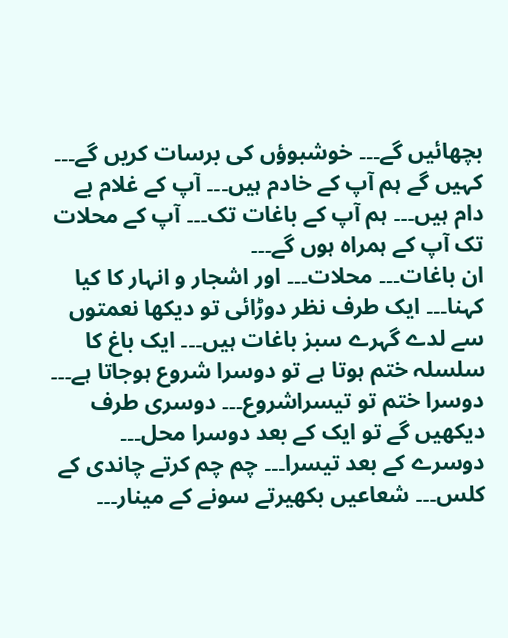بچھائیں گے۔۔۔ خوشبوؤں کی برسات کریں گے۔۔۔ کہیں گے ہم آپ کے خادم ہیں۔۔۔ آپ کے غلام بے دام ہیں۔۔۔ ہم آپ کے باغات تک۔۔۔ آپ کے محلات تک آپ کے ہمراہ ہوں گے۔۔۔
ان باغات۔۔۔ محلات۔۔۔ اور اشجار و انہار کا کیا کہنا۔۔۔ ایک طرف نظر دوڑائی تو دیکھا نعمتوں سے لدے گہرے سبز باغات ہیں۔۔۔ ایک باغ کا سلسلہ ختم ہوتا ہے تو دوسرا شروع ہوجاتا ہے۔۔۔ دوسرا ختم تو تیسراشروع۔۔۔ دوسری طرف دیکھیں گے تو ایک کے بعد دوسرا محل۔۔۔ دوسرے کے بعد تیسرا۔۔۔ چم چم کرتے چاندی کے کلس۔۔۔ شعاعیں بکھیرتے سونے کے مینار۔۔۔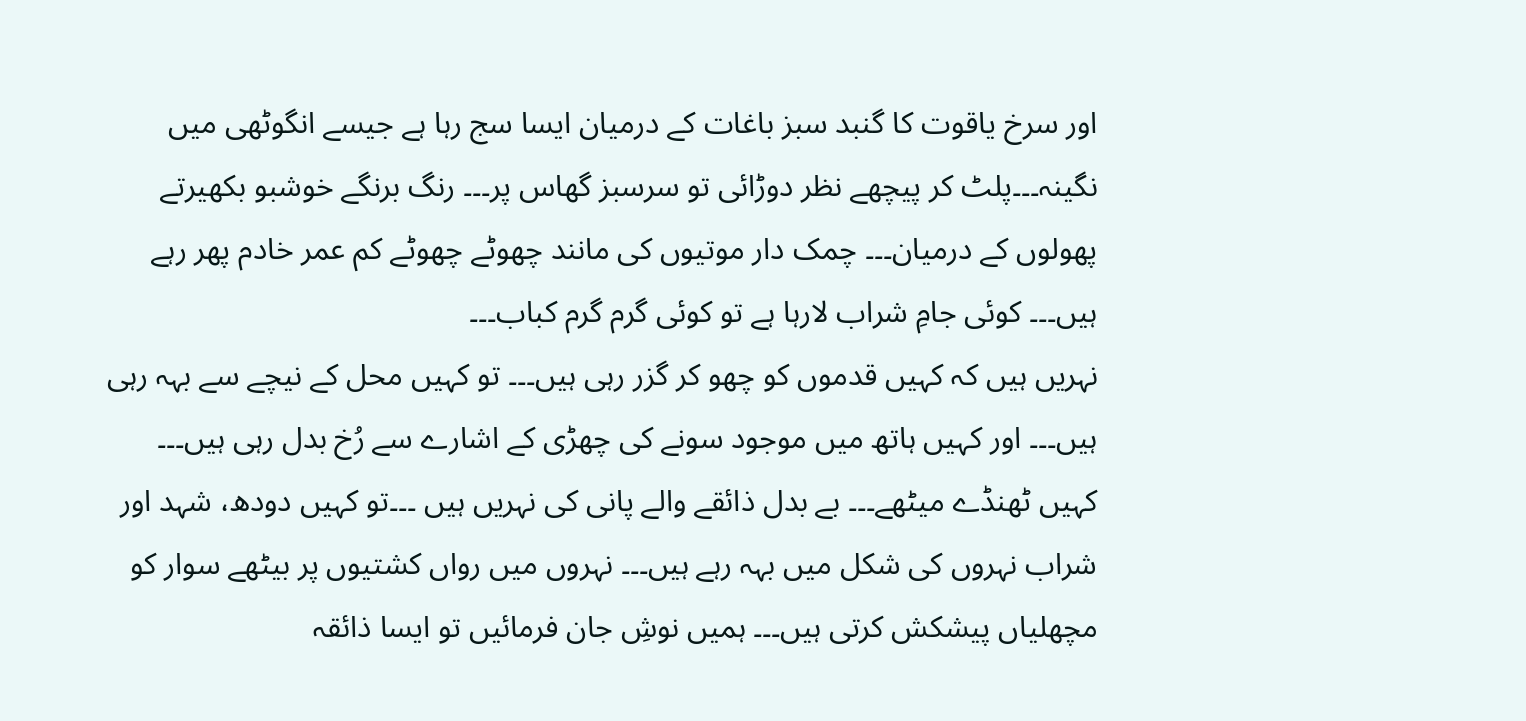اور سرخ یاقوت کا گنبد سبز باغات کے درمیان ایسا سج رہا ہے جیسے انگوٹھی میں نگینہ۔۔۔پلٹ کر پیچھے نظر دوڑائی تو سرسبز گھاس پر۔۔۔ رنگ برنگے خوشبو بکھیرتے پھولوں کے درمیان۔۔۔ چمک دار موتیوں کی مانند چھوٹے چھوٹے کم عمر خادم پھر رہے ہیں۔۔۔ کوئی جامِ شراب لارہا ہے تو کوئی گرم گرم کباب۔۔۔
نہریں ہیں کہ کہیں قدموں کو چھو کر گزر رہی ہیں۔۔۔ تو کہیں محل کے نیچے سے بہہ رہی ہیں۔۔۔ اور کہیں ہاتھ میں موجود سونے کی چھڑی کے اشارے سے رُخ بدل رہی ہیں۔۔۔ کہیں ٹھنڈے میٹھے۔۔۔ بے بدل ذائقے والے پانی کی نہریں ہیں ۔۔۔تو کہیں دودھ، شہد اور شراب نہروں کی شکل میں بہہ رہے ہیں۔۔۔ نہروں میں رواں کشتیوں پر بیٹھے سوار کو مچھلیاں پیشکش کرتی ہیں۔۔۔ ہمیں نوشِ جان فرمائیں تو ایسا ذائقہ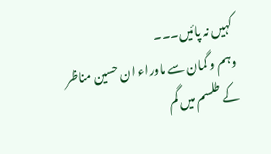کہیں نہ پائیں۔۔۔
وہم و گمان سے ماوراء ان حسین مناظر کے طلسم میں گم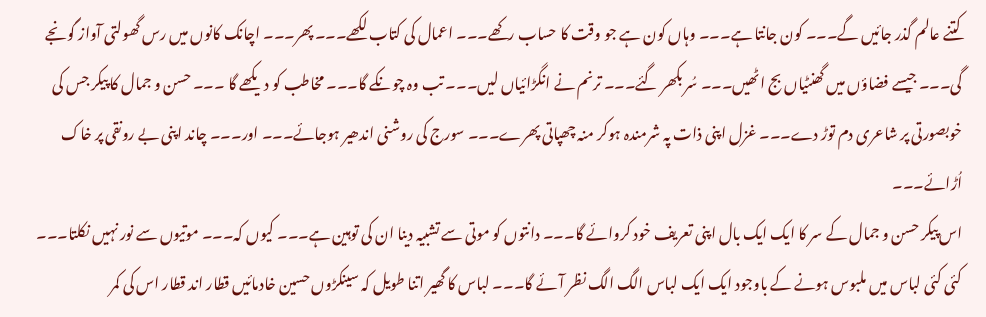کتنے عالم گذر جائیں گے۔۔۔ کون جانتا ہے۔۔۔ وہاں کون ہے جو وقت کا حساب رکھے۔۔۔ اعمال کی کتاب لکھے۔۔۔ پھر۔۔۔ اچانک کانوں میں رس گھولتی آواز گونجے گی۔۔۔ جیسے فضاؤں میں گھنٹیاں بج اٹھیں۔۔۔ سُر بکھر گئے۔۔۔ ترنم نے انگڑائیاں لیں۔۔۔ تب وہ چونکے گا۔۔۔ مخاطب کو دیکھے گا ۔۔۔ حسن و جمال کا پیکر جس کی خوبصورتی پر شاعری دم توڑ دے۔۔۔ غزل اپنی ذات پہ شرمندہ ہوکر منہ چھپاتی پھرے۔۔۔ سورج کی روشنی اندھیر ہوجائے۔۔۔ اور۔۔۔ چاند اپنی بے رونقی پر خاک اُڑائے۔۔۔
اس پیکر حسن و جمال کے سر کا ایک ایک بال اپنی تعریف خود کروائے گا۔۔۔ دانتوں کو موتی سے تشبیہ دینا ان کی توہین ہے۔۔۔ کیوں کہ۔۔۔ موتیوں سے نور نہیں نکلتا۔۔۔ کئی کئی لباس میں ملبوس ہونے کے باوجود ایک ایک لباس الگ الگ نظر آئے گا۔۔۔ لباس کا گھیر اتنا طویل کہ سینکڑوں حسین خادمائیں قطار اند قطار اس کی کمر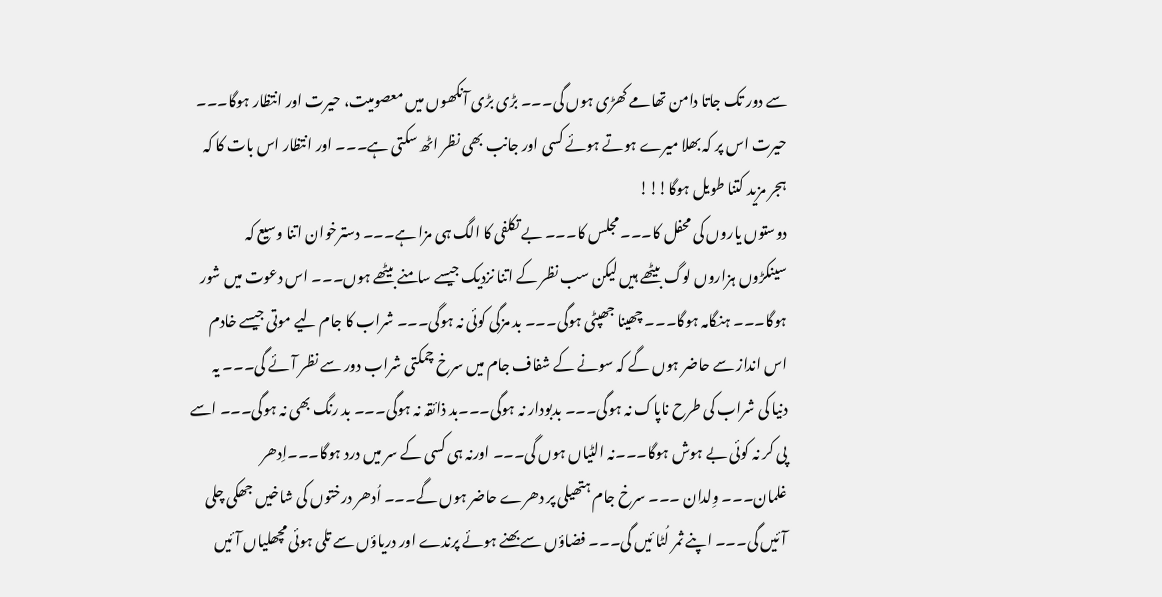سے دور تک جاتا دامن تھامے کھڑی ہوں گی۔۔۔ بڑی بڑی آنکھوں میں معصومیت، حیرت اور انتظار ہوگا۔۔۔ حیرت اس پر کہ بھلا میرے ہوتے ہوئے کسی اور جانب بھی نظر اٹھ سکتی ہے۔۔۔ اور انتظار اس بات کا کہ ہجر مزید کتنا طویل ہوگا!!!
دوستوں یاروں کی محفل کا۔۔۔ مجلس کا۔۔۔ بے تکلفی کا الگ ہی مزا ہے۔۔۔ دسترخوان اتنا وسیع کہ سینکڑوں ہزاروں لوگ بیٹھے ہیں لیکن سب نظر کے اتنا نزدیک جیسے سامنے بیٹھے ہوں۔۔۔ اس دعوت میں شور ہوگا۔۔۔ ہنگامہ ہوگا۔۔۔ چھینا جھپٹی ہوگی۔۔۔ بد مزگی کوئی نہ ہوگی۔۔۔ شراب کا جام لیے موتی جیسے خادم اس انداز سے حاضر ہوں گے کہ سونے کے شفاف جام میں سرخ چمکتی شراب دور سے نظر آئے گی۔۔۔ یہ دنیا کی شراب کی طرح ناپاک نہ ہوگی۔۔۔ بدبودار نہ ہوگی۔۔۔بد ذائقہ نہ ہوگی۔۔۔ بد رنگ بھی نہ ہوگی۔۔۔ اسے پی کر نہ کوئی بے ہوش ہوگا۔۔۔نہ الٹیاں ہوں گی۔۔۔ اورنہ ہی کسی کے سر میں درد ہوگا۔۔۔اِدھر غلمان۔۔۔ وِلدان ۔۔۔ سرخ جام ہتھیلی پر دھرے حاضر ہوں گے۔۔۔ اُدھر درختوں کی شاخیں جھکی چلی آئیں گی۔۔۔ اپنے ثمر لُٹا ئیں گی۔۔۔ فضاؤں سے بھنے ہوئے پرندے اور دریاؤں سے تلی ہوئی مچھلیاں آئیں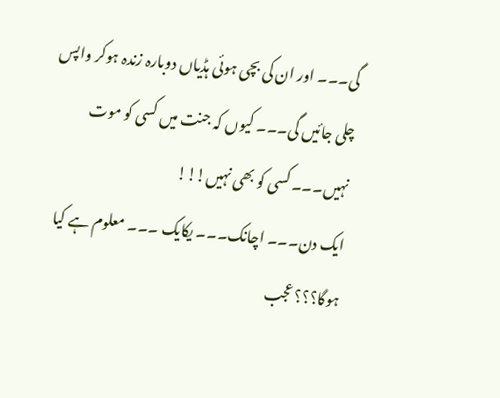گی۔۔۔ اور ان کی بچی ہوئی ہڈیاں دوبارہ زندہ ہوکر واپس چلی جائیں گی۔۔۔ کیوں کہ جنت میں کسی کو موت نہیں۔۔۔ کسی کو بھی نہیں!!!
ایک دن۔۔۔ اچانک۔۔۔ یکایک ۔۔۔ معلوم ہے کیا ہوگا؟؟؟ عجب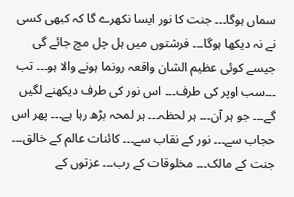سماں ہوگا۔۔۔ جنت کا نور ایسا نکھرے گا کہ کبھی کسی نے نہ دیکھا ہوگا۔۔۔ فرشتوں میں ہل چل مچ جائے گی جیسے کوئی عظیم الشان واقعہ رونما ہونے والا ہو۔۔۔ تب ۔۔۔سب اوپر کی طرف۔۔۔ اس نور کی طرف دیکھنے لگیں گے۔۔۔ جو ہر آن۔۔۔ ہر لحظہ۔۔۔ ہر لمحہ بڑھ رہا ہے۔۔۔ پھر اس حجاب سے۔۔۔ نور کے نقاب سے۔۔۔ کائنات عالم کے خالق۔۔۔ جنت کے مالک۔۔۔ مخلوقات کے رب۔۔۔ عزتوں کے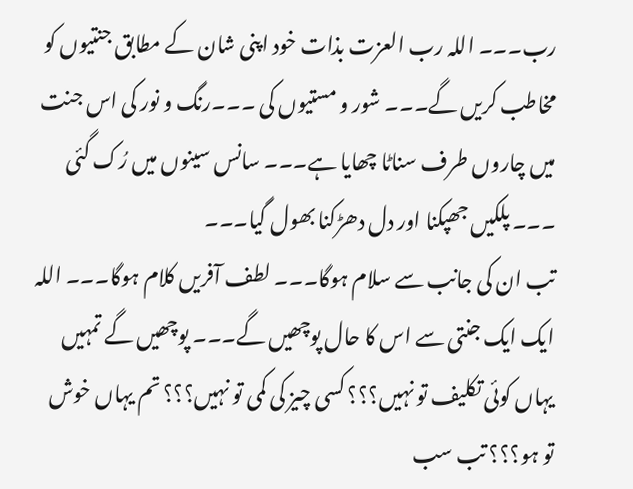رب۔۔۔ اللہ رب العزت بذات خود اپنی شان کے مطابق جنتیوں کو مخاطب کریں گے۔۔۔ شور و مستیوں کی ۔۔۔رنگ و نور کی اس جنت میں چاروں طرف سناٹا چھایا ہے۔۔۔ سانس سینوں میں رُک گئی ۔۔۔ پلکیں جھپکنا اور دل دھڑکنا بھول گیا۔۔۔
تب ان کی جانب سے سلام ہوگا۔۔۔ لطف آفریں کلام ہوگا۔۔۔ اللہ ایک ایک جنتی سے اس کا حال پوچھیں گے۔۔۔ پوچھیں گے تمہیں یہاں کوئی تکلیف تو نہیں؟؟؟ کسی چیز کی کمی تو نہیں؟؟؟ تم یہاں خوش تو ہو؟؟؟ تب سب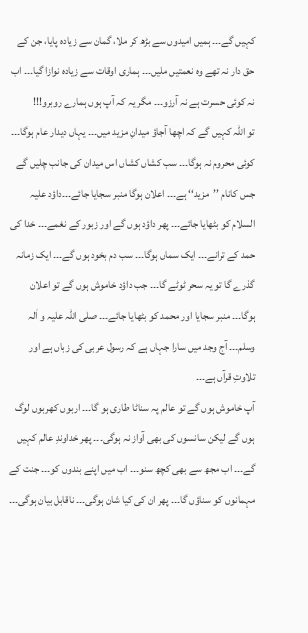کہیں گے۔۔۔ ہمیں امیدوں سے بڑھ کر ملا، گمان سے زیادہ پایا، جن کے حق دار نہ تھے وہ نعمتیں ملیں۔۔۔ ہماری اوقات سے زیادہ نوازا گیا۔۔۔ اب نہ کوئی حسرت ہے نہ آرزو۔۔۔ مگر یہ کہ آپ ہوں ہمارے روبرو!!!
تو اللہ کہیں گے کہ اچھا آجاؤ میدانِ مزید میں۔۔۔ یہاں دیدار عام ہوگا۔۔۔ کوئی محروم نہ ہوگا۔۔۔ سب کشاں کشاں اس میدان کی جانب چلیں گے جس کانام ’’مزید‘‘ ہے۔۔۔ اعلان ہوگا منبر سجایا جائے۔۔۔داؤد علیہ السلام کو بٹھایا جائے۔۔۔ پھر داؤد ہوں گے اور زبور کے نغمے۔۔۔ خدا کی حمد کے ترانے۔۔۔ ایک سماں ہوگا۔۔۔ سب دم بخود ہوں گے۔۔۔ ایک زمانہ گذرے گا تو یہ سحر ٹوٹے گا۔۔۔ جب داؤد خاموش ہوں گے تو اعلان ہوگا۔۔۔ منبر سجایا اور محمد کو بٹھایا جائے۔۔۔ صلی اللہ علیہ و اٰلہ وسلم۔۔۔ آج وجد میں سارا جہاں ہے کہ رسول عربی کی زباں ہے اور تلاوتِ قرآں ہے۔۔۔
آپ خاموش ہوں گے تو عالم پہ سناٹا طاری ہو گا۔۔۔ اربوں کھربوں لوگ ہوں گے لیکن سانسوں کی بھی آواز نہ ہوگی۔۔۔ پھر خداوندِ عالم کہیں گے۔۔۔ اب مجھ سے بھی کچھ سنو۔۔۔ اب میں اپنے بندوں کو۔۔۔ جنت کے مہمانوں کو سناؤں گا۔۔۔ پھر ان کی کیا شان ہوگی۔۔۔ ناقابل بیان ہوگی۔۔۔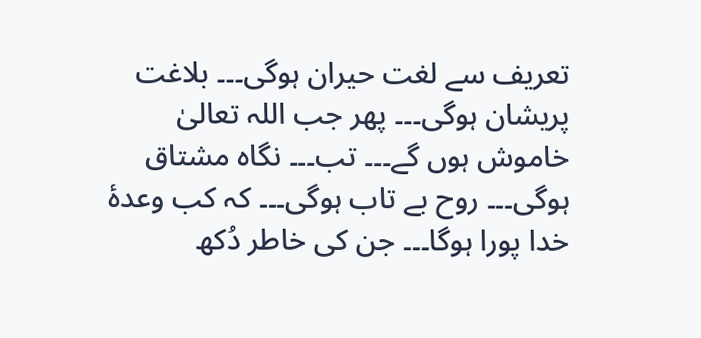تعریف سے لغت حیران ہوگی۔۔۔ بلاغت پریشان ہوگی۔۔۔ پھر جب اللہ تعالیٰ خاموش ہوں گے۔۔۔ تب۔۔۔ نگاہ مشتاق ہوگی۔۔۔ روح بے تاب ہوگی۔۔۔ کہ کب وعدۂ خدا پورا ہوگا۔۔۔ جن کی خاطر دُکھ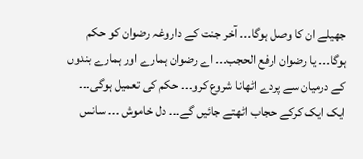جھیلے ان کا وصل ہوگا۔۔۔ آخر جنت کے داروغہ رضوان کو حکم ہوگا۔۔۔ یا رضوان ارفع الحجب۔۔۔ اے رضوان ہمارے اور ہمارے بندوں کے درمیان سے پردے اٹھانا شروع کرو۔۔۔ حکم کی تعمیل ہوگی۔۔۔ ایک ایک کرکے حجاب اٹھتے جائیں گے۔۔۔ دل خاموش ۔۔۔ سانس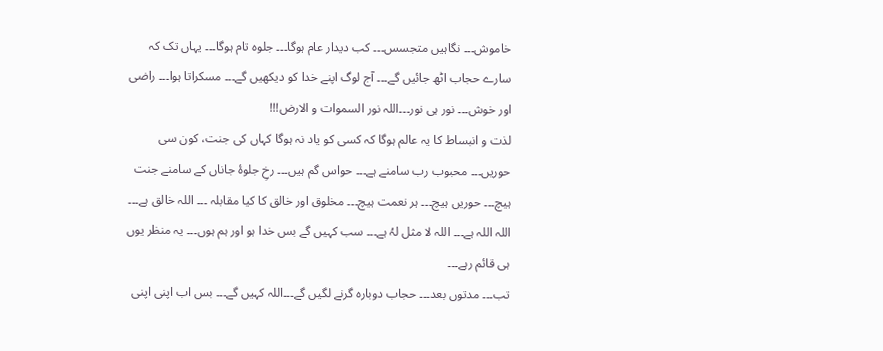خاموش۔۔۔ نگاہیں متجسس۔۔۔ کب دیدار عام ہوگا۔۔۔ جلوہ تام ہوگا۔۔۔ یہاں تک کہ سارے حجاب اٹھ جائیں گے۔۔۔ آج لوگ اپنے خدا کو دیکھیں گے۔۔۔ مسکراتا ہوا۔۔۔ راضی اور خوش۔۔۔ نور ہی نور۔۔۔اللہ نور السموات و الارض!!!
لذت و انبساط کا یہ عالم ہوگا کہ کسی کو یاد نہ ہوگا کہاں کی جنت، کون سی حوریں۔۔۔ محبوب رب سامنے ہے۔۔۔ حواس گم ہیں۔۔۔ رخِ جلوۂ جاناں کے سامنے جنت ہیچ۔۔۔ حوریں ہیچ۔۔۔ ہر نعمت ہیچ۔۔۔ مخلوق اور خالق کا کیا مقابلہ ۔۔۔ اللہ خالق ہے۔۔۔ اللہ اللہ ہے۔۔۔ اللہ لا مثل لہُ ہے۔۔۔ سب کہیں گے بس خدا ہو اور ہم ہوں۔۔۔ یہ منظر یوں ہی قائم رہے۔۔۔
تب۔۔۔ مدتوں بعد۔۔۔ حجاب دوبارہ گرنے لگیں گے۔۔۔اللہ کہیں گے۔۔۔ بس اب اپنی اپنی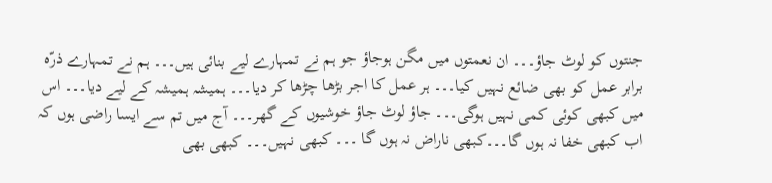جنتوں کو لوٹ جاؤ۔۔۔ ان نعمتوں میں مگن ہوجاؤ جو ہم نے تمہارے لیے بنائی ہیں۔۔۔ ہم نے تمہارے ذرّہ برابر عمل کو بھی ضائع نہیں کیا۔۔۔ ہر عمل کا اجر بڑھا چڑھا کر دیا۔۔۔ ہمیشہ ہمیشہ کے لیے دیا۔۔۔ اس میں کبھی کوئی کمی نہیں ہوگی۔۔۔ جاؤ لوٹ جاؤ خوشیوں کے گھر۔۔۔ آج میں تم سے ایسا راضی ہوں کہ اب کبھی خفا نہ ہوں گا۔۔۔کبھی ناراض نہ ہوں گا ۔۔۔ کبھی نہیں۔۔۔ کبھی بھی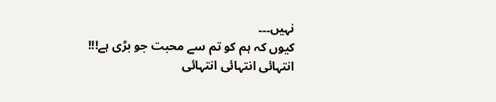نہیں۔۔۔
کیوں کہ ہم کو تم سے محبت جو بڑی ہے!!!
انتہائی انتہائی انتہائی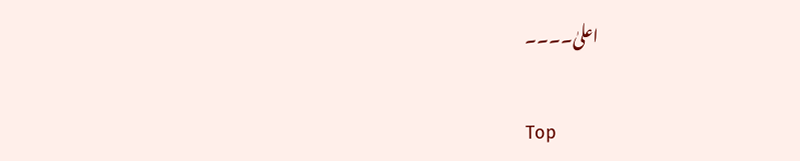اعلیٰ۔۔۔۔

Top